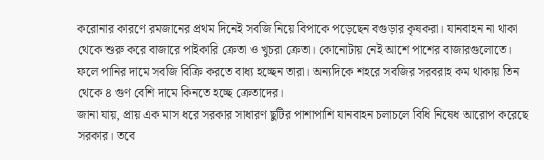করোনার কারণে রমজানের প্রথম দিনেই সবজি নিয়ে বিপাকে পড়েছেন বগুড়ার কৃষকরা। যানবাহন না থাকা থেকে শুরু করে বাজারে পাইকারি ক্রেতা ও খুচরা ক্রেতা। কোনোটায় নেই আশে পাশের বাজারগুলোতে। ফলে পানির দামে সবজি বিক্রি করতে বাধ্য হচ্ছেন তারা। অন্যদিকে শহরে সবজির সরবরাহ কম থাকায় তিন থেকে ৪ গুণ বেশি দামে কিনতে হচ্ছে ক্রেতাদের।
জানা যায়, প্রায় এক মাস ধরে সরকার সাধারণ ছুটির পাশাপাশি যানবাহন চলাচলে বিধি নিষেধ আরোপ করেছে সরকার। তবে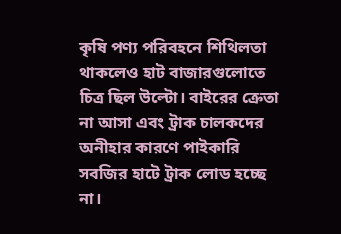কৃষি পণ্য পরিবহনে শিথিলতা থাকলেও হাট বাজারগুলোতে চিত্র ছিল উল্টো। বাইরের ক্রেতা না আসা এবং ট্রাক চালকদের অনীহার কারণে পাইকারি সবজির হাটে ট্রাক লোড হচ্ছে না।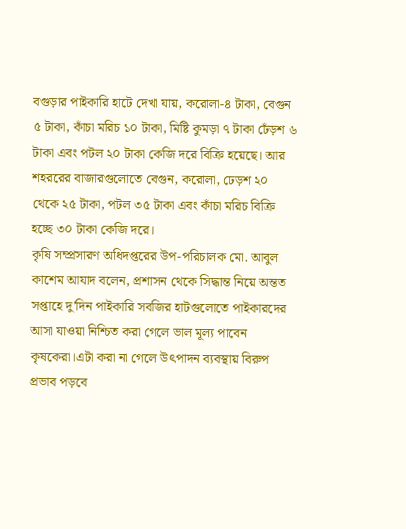বগুড়ার পাইকারি হাটে দেখা যায়, করোলা-৪ টাকা, বেগুন ৫ টাকা, কাঁচা মরিচ ১০ টাকা, মিষ্টি কুমড়া ৭ টাকা ঢেঁড়শ ৬ টাকা এবং পটল ২০ টাকা কেজি দরে বিক্রি হয়েছে। আর শহররের বাজারগুলোতে বেগুন, করোলা, ঢেড়শ ২০ থেকে ২৫ টাকা, পটল ৩৫ টাকা এবং কাঁচা মরিচ বিক্রি হচ্ছে ৩০ টাকা কেজি দরে।
কৃষি সম্প্রসারণ অধিদপ্তরের উপ-পরিচালক মো. আবুল কাশেম আযাদ বলেন, প্রশাসন থেকে সিদ্ধান্ত নিয়ে অন্তত সপ্তাহে দু'দিন পাইকারি সবজির হাটগুলোতে পাইকারদের আসা যাওয়া নিশ্চিত করা গেলে ভাল মূল্য পাবেন কৃষকেরা।এটা করা না গেলে উৎপাদন ব্যবস্থায় বিরুপ প্রভাব পড়বে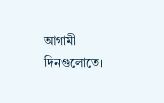আগামী দিনগুলোতে।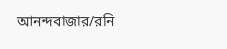আনন্দবাজার/রনি